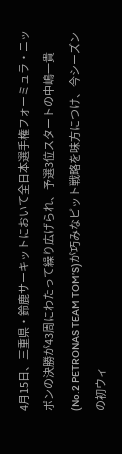4月15日、三重県・鈴鹿サーキットにおいて全日本選手権フォーミュラ・ニッポンの決勝が43周にわたって繰り広げられ、予選3位スタートの中嶋一貴(No.2 PETRONAS TEAM TOM’S)が巧みなピット戦略を味方につけ、今シーズンの初ウィ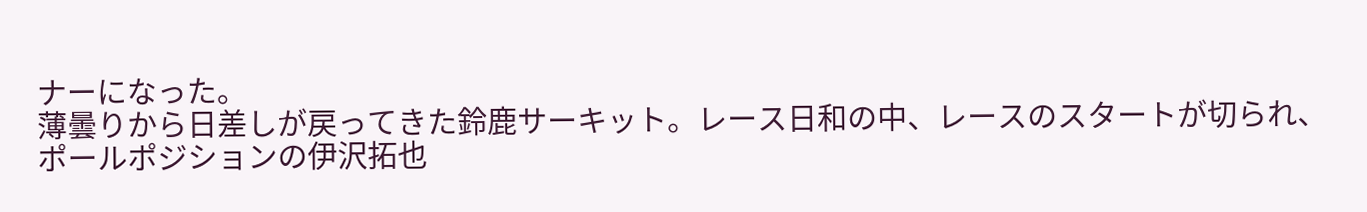ナーになった。
薄曇りから日差しが戻ってきた鈴鹿サーキット。レース日和の中、レースのスタートが切られ、ポールポジションの伊沢拓也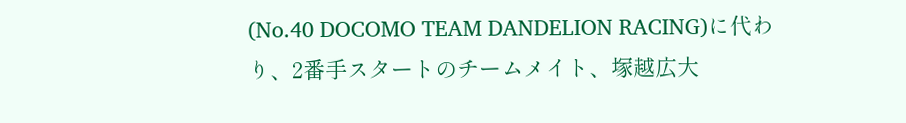(No.40 DOCOMO TEAM DANDELION RACING)に代わり、2番手スタートのチームメイト、塚越広大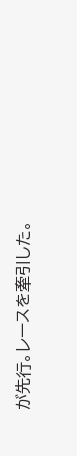が先行。レースを牽引した。